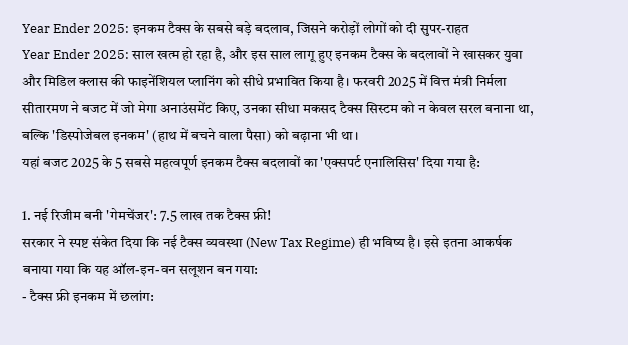Year Ender 2025: इनकम टैक्स के सबसे बड़े बदलाव, जिसने करोड़ों लोगों को दी सुपर-राहत
Year Ender 2025: साल खत्म हो रहा है, और इस साल लागू हुए इनकम टैक्स के बदलावों ने खासकर युवा और मिडिल क्लास की फाइनेंशियल प्लानिंग को सीधे प्रभावित किया है। फरवरी 2025 में वित्त मंत्री निर्मला सीतारमण ने बजट में जो मेगा अनाउंसमेंट किए, उनका सीधा मकसद टैक्स सिस्टम को न केवल सरल बनाना था, बल्कि 'डिस्पोजेबल इनकम' (हाथ में बचने वाला पैसा) को बढ़ाना भी था।
यहां बजट 2025 के 5 सबसे महत्वपूर्ण इनकम टैक्स बदलावों का 'एक्सपर्ट एनालिसिस' दिया गया है:

1. नई रिजीम बनी 'गेमचेंजर': 7.5 लाख तक टैक्स फ्री!
सरकार ने स्पष्ट संकेत दिया कि नई टैक्स व्यवस्था (New Tax Regime) ही भविष्य है। इसे इतना आकर्षक बनाया गया कि यह ऑल-इन-वन सलूशन बन गया:
- टैक्स फ्री इनकम में छलांग: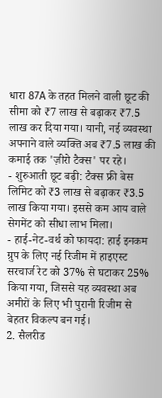धारा 87A के तहत मिलने वाली छूट की सीमा को ₹7 लाख से बढ़ाकर ₹7.5 लाख कर दिया गया। यानी, नई व्यवस्था अपनाने वाले व्यक्ति अब ₹7.5 लाख की कमाई तक 'ज़ीरो टैक्स' पर रहे।
- शुरुआती छूट बढ़ी: टैक्स फ्री बेस लिमिट को ₹3 लाख से बढ़ाकर ₹3.5 लाख किया गया। इससे कम आय वाले सेगमेंट को सीधा लाभ मिला।
- हाई-नेट-वर्थ को फायदा: हाई इनकम ग्रुप के लिए नई रिजीम में हाइएस्ट सरचार्ज रेट को 37% से घटाकर 25% किया गया, जिससे यह व्यवस्था अब अमीरों के लिए भी पुरानी रिजीम से बेहतर विकल्प बन गई।
2. सैलरीड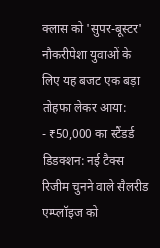क्लास को 'सुपर-बूस्टर'
नौकरीपेशा युवाओं के लिए यह बजट एक बड़ा तोहफा लेकर आया:
- ₹50,000 का स्टैंडर्ड डिडक्शन: नई टैक्स रिजीम चुनने वाले सैलरीड एम्प्लॉइज को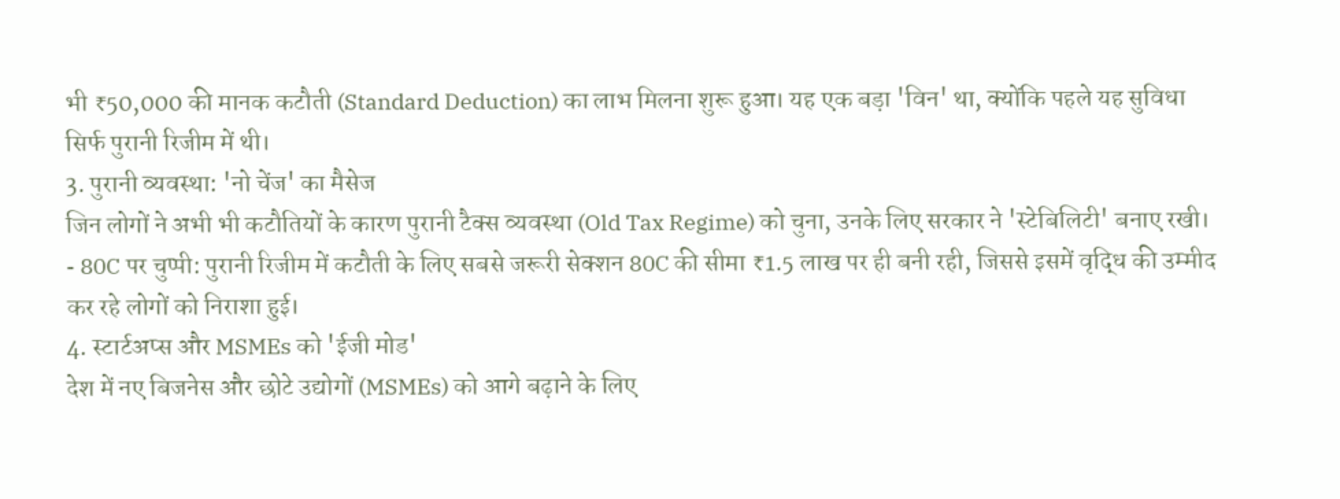भी ₹50,000 की मानक कटौती (Standard Deduction) का लाभ मिलना शुरू हुआ। यह एक बड़ा 'विन' था, क्योंकि पहले यह सुविधा सिर्फ पुरानी रिजीम में थी।
3. पुरानी व्यवस्था: 'नो चेंज' का मैसेज
जिन लोगों ने अभी भी कटौतियों के कारण पुरानी टैक्स व्यवस्था (Old Tax Regime) को चुना, उनके लिए सरकार ने 'स्टेबिलिटी' बनाए रखी।
- 80C पर चुप्पी: पुरानी रिजीम में कटौती के लिए सबसे जरूरी सेक्शन 80C की सीमा ₹1.5 लाख पर ही बनी रही, जिससे इसमें वृद्धि की उम्मीद कर रहे लोगों को निराशा हुई।
4. स्टार्टअप्स और MSMEs को 'ईजी मोड'
देश में नए बिजनेस और छोटे उद्योगों (MSMEs) को आगे बढ़ाने के लिए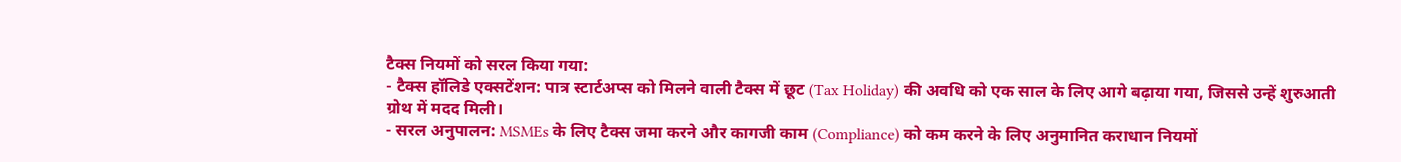टैक्स नियमों को सरल किया गया:
- टैक्स हॉलिडे एक्सटेंशन: पात्र स्टार्टअप्स को मिलने वाली टैक्स में छूट (Tax Holiday) की अवधि को एक साल के लिए आगे बढ़ाया गया, जिससे उन्हें शुरुआती ग्रोथ में मदद मिली।
- सरल अनुपालन: MSMEs के लिए टैक्स जमा करने और कागजी काम (Compliance) को कम करने के लिए अनुमानित कराधान नियमों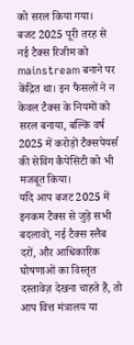को सरल किया गया।
बजट 2025 पूरी तरह से नई टैक्स रिजीम को mainstream बनाने पर केंद्रित था। इन फैसलों ने न केवल टैक्स के नियमों को सरल बनाया, बल्कि वर्ष 2025 में करोड़ों टैक्सपेयर्स की सेविंग कैपेसिटी को भी मजबूत किया।
यदि आप बजट 2025 में इनकम टैक्स से जुड़े सभी बदलावों, नई टैक्स स्लैब दरों, और आधिकारिक घोषणाओं का विस्तृत दस्तावेज़ देखना चाहते हैं, तो आप वित्त मंत्रालय या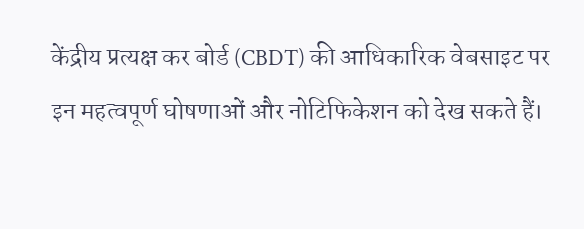केंद्रीय प्रत्यक्ष कर बोर्ड (CBDT) की आधिकारिक वेबसाइट पर इन महत्वपूर्ण घोषणाओं और नोटिफिकेशन को देख सकते हैं।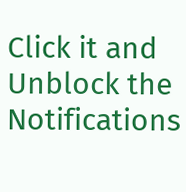Click it and Unblock the Notifications